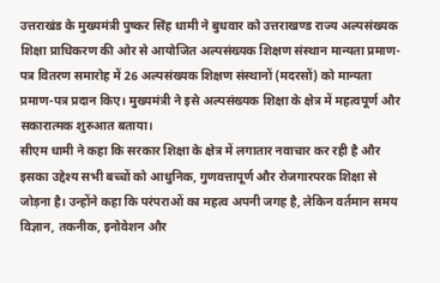उत्तराखंड के मुख्यमंत्री पुष्कर सिंह धामी ने बुधवार को उत्तराखण्ड राज्य अल्पसंख्यक शिक्षा प्राधिकरण की ओर से आयोजित अल्पसंख्यक शिक्षण संस्थान मान्यता प्रमाण-पत्र वितरण समारोह में 26 अल्पसंख्यक शिक्षण संस्थानों (मदरसों) को मान्यता प्रमाण-पत्र प्रदान किए। मुख्यमंत्री ने इसे अल्पसंख्यक शिक्षा के क्षेत्र में महत्वपूर्ण और सकारात्मक शुरुआत बताया।
सीएम धामी ने कहा कि सरकार शिक्षा के क्षेत्र में लगातार नवाचार कर रही है और इसका उद्देश्य सभी बच्चों को आधुनिक, गुणवत्तापूर्ण और रोजगारपरक शिक्षा से जोड़ना है। उन्होंने कहा कि परंपराओं का महत्व अपनी जगह है, लेकिन वर्तमान समय विज्ञान, तकनीक, इनोवेशन और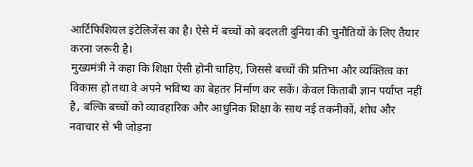आर्टिफिशियल इंटेलिजेंस का है। ऐसे में बच्चों को बदलती दुनिया की चुनौतियों के लिए तैयार करना जरूरी है।
मुख्यमंत्री ने कहा कि शिक्षा ऐसी होनी चाहिए, जिससे बच्चों की प्रतिभा और व्यक्तित्व का विकास हो तथा वे अपने भविष्य का बेहतर निर्माण कर सकें। केवल किताबी ज्ञान पर्याप्त नहीं है, बल्कि बच्चों को व्यावहारिक और आधुनिक शिक्षा के साथ नई तकनीकों, शोध और नवाचार से भी जोड़ना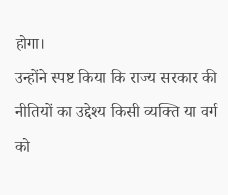होगा।
उन्होंने स्पष्ट किया कि राज्य सरकार की नीतियों का उद्देश्य किसी व्यक्ति या वर्ग को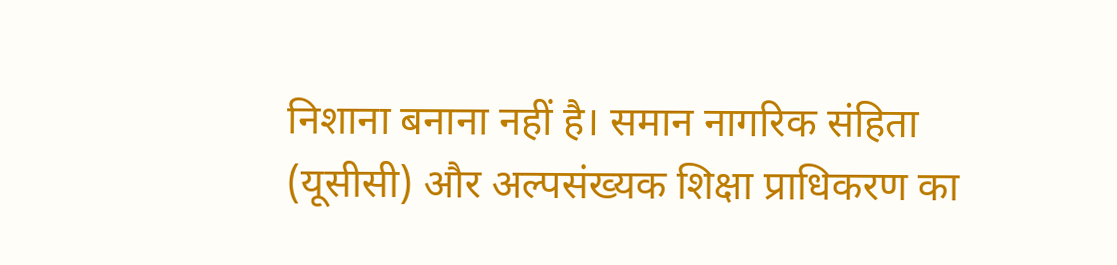निशाना बनाना नहीं है। समान नागरिक संहिता (यूसीसी) और अल्पसंख्यक शिक्षा प्राधिकरण का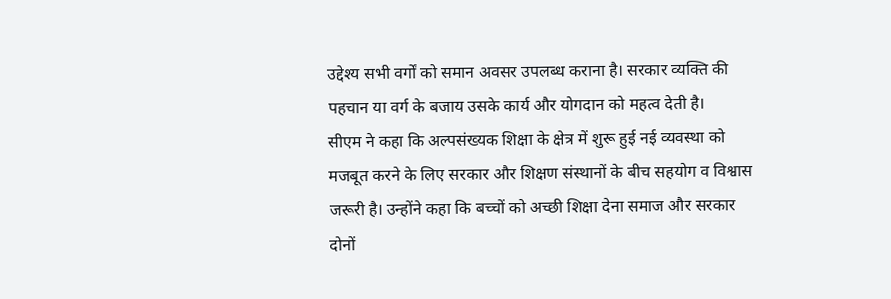उद्देश्य सभी वर्गों को समान अवसर उपलब्ध कराना है। सरकार व्यक्ति की पहचान या वर्ग के बजाय उसके कार्य और योगदान को महत्व देती है।
सीएम ने कहा कि अल्पसंख्यक शिक्षा के क्षेत्र में शुरू हुई नई व्यवस्था को मजबूत करने के लिए सरकार और शिक्षण संस्थानों के बीच सहयोग व विश्वास जरूरी है। उन्होंने कहा कि बच्चों को अच्छी शिक्षा देना समाज और सरकार दोनों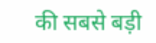की सबसे बड़ी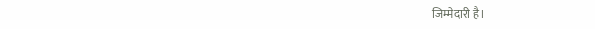जिम्मेदारी है।